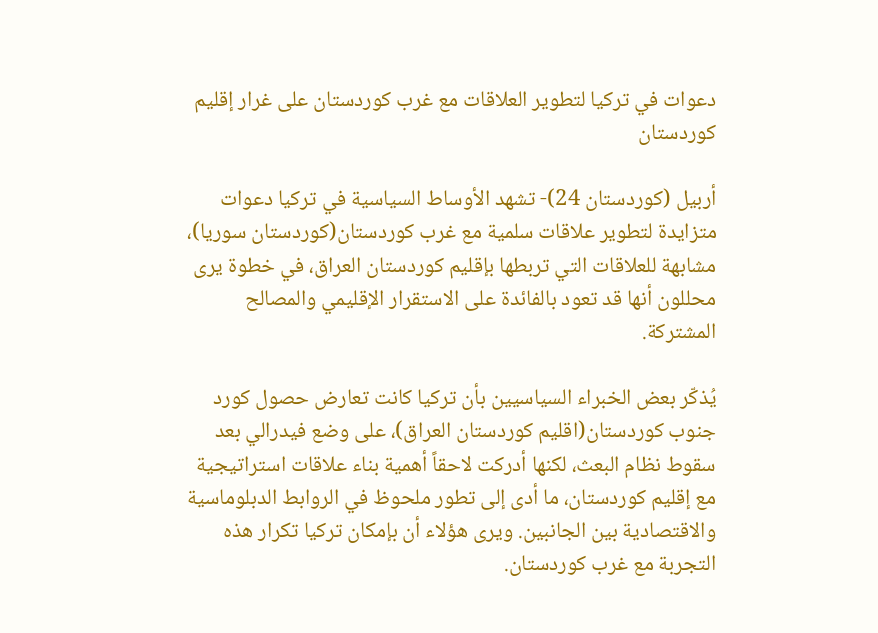دعوات في تركيا لتطوير العلاقات مع غرب كوردستان على غرار إقليم كوردستان

أربيل (كوردستان 24)- تشهد الأوساط السياسية في تركيا دعوات متزايدة لتطوير علاقات سلمية مع غرب كوردستان(كوردستان سوريا)، مشابهة للعلاقات التي تربطها بإقليم كوردستان العراق، في خطوة يرى محللون أنها قد تعود بالفائدة على الاستقرار الإقليمي والمصالح المشتركة.

يُذكّر بعض الخبراء السياسيين بأن تركيا كانت تعارض حصول كورد جنوب كوردستان(اقليم كوردستان العراق)، على وضع فيدرالي بعد سقوط نظام البعث، لكنها أدركت لاحقاً أهمية بناء علاقات استراتيجية مع إقليم كوردستان، ما أدى إلى تطور ملحوظ في الروابط الدبلوماسية والاقتصادية بين الجانبين. ويرى هؤلاء أن بإمكان تركيا تكرار هذه التجربة مع غرب كوردستان.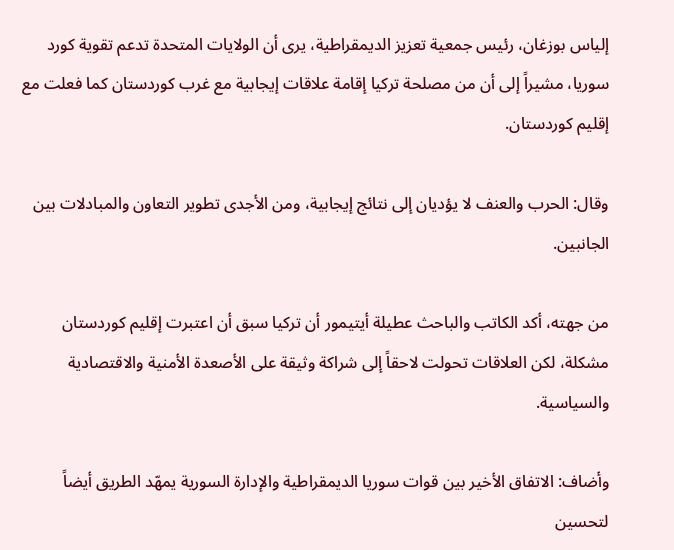إلياس بوزغان، رئيس جمعية تعزيز الديمقراطية، يرى أن الولايات المتحدة تدعم تقوية كورد سوريا، مشيراً إلى أن من مصلحة تركيا إقامة علاقات إيجابية مع غرب كوردستان كما فعلت مع إقليم كوردستان.

وقال: الحرب والعنف لا يؤديان إلى نتائج إيجابية، ومن الأجدى تطوير التعاون والمبادلات بين الجانبين.

من جهته، أكد الكاتب والباحث عطيلة أيتيمور أن تركيا سبق أن اعتبرت إقليم كوردستان مشكلة، لكن العلاقات تحولت لاحقاً إلى شراكة وثيقة على الأصعدة الأمنية والاقتصادية والسياسية.

وأضاف: الاتفاق الأخير بين قوات سوريا الديمقراطية والإدارة السورية يمهّد الطريق أيضاً لتحسين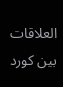العلاقات بين كورد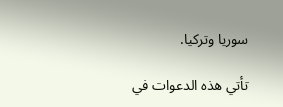سوريا وتركيا.

تأتي هذه الدعوات في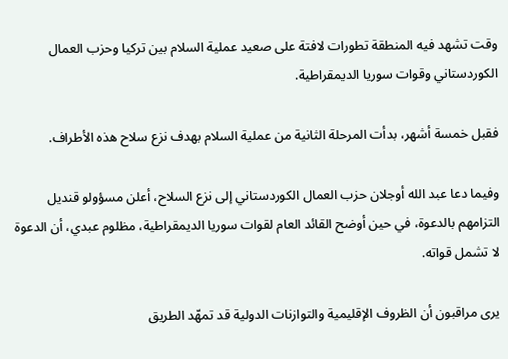وقت تشهد فيه المنطقة تطورات لافتة على صعيد عملية السلام بين تركيا وحزب العمال الكوردستاني وقوات سوريا الديمقراطية.

فقبل خمسة أشهر، بدأت المرحلة الثانية من عملية السلام بهدف نزع سلاح هذه الأطراف.

وفيما دعا عبد الله أوجلان حزب العمال الكوردستاني إلى نزع السلاح، أعلن مسؤولو قنديل التزامهم بالدعوة، في حين أوضح القائد العام لقوات سوريا الديمقراطية، مظلوم عبدي، أن الدعوة لا تشمل قواته.

يرى مراقبون أن الظروف الإقليمية والتوازنات الدولية قد تمهّد الطريق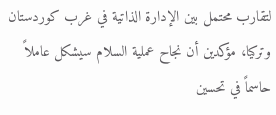لتقارب محتمل بين الإدارة الذاتية في غرب كوردستان وتركيا، مؤكدين أن نجاح عملية السلام سيشكل عاملاً حاسماً في تحسين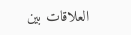العلاقات بين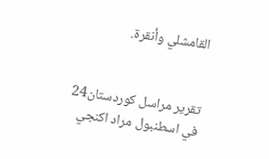القامشلي وأنقرة.


تقرير مراسل كوردستان24 في اسطنبول مراد اكنجي